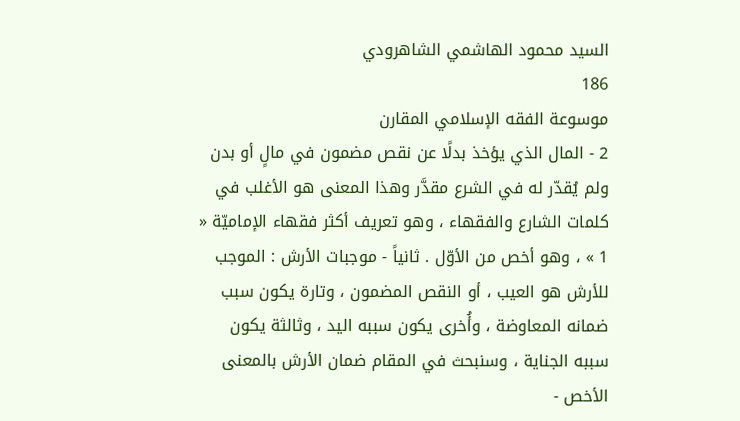السيد محمود الهاشمي الشاهرودي
186
موسوعة الفقه الإسلامي المقارن
2 - المال الذي يؤخذ بدلًا عن نقص مضمون في مالٍ أو بدن ولم يُقدّر له في الشرع مقدَّر وهذا المعنى هو الأغلب في كلمات الشارع والفقهاء ، وهو تعريف أكثر فقهاء الإماميّة « 1 » ، وهو أخص من الأوّل . ثانياً - موجبات الأرش : الموجب للأرش هو العيب ، أو النقص المضمون ، وتارة يكون سبب ضمانه المعاوضة ، وأُخرى يكون سببه اليد ، وثالثة يكون سببه الجناية ، وسنبحث في المقام ضمان الأرش بالمعنى الأخص -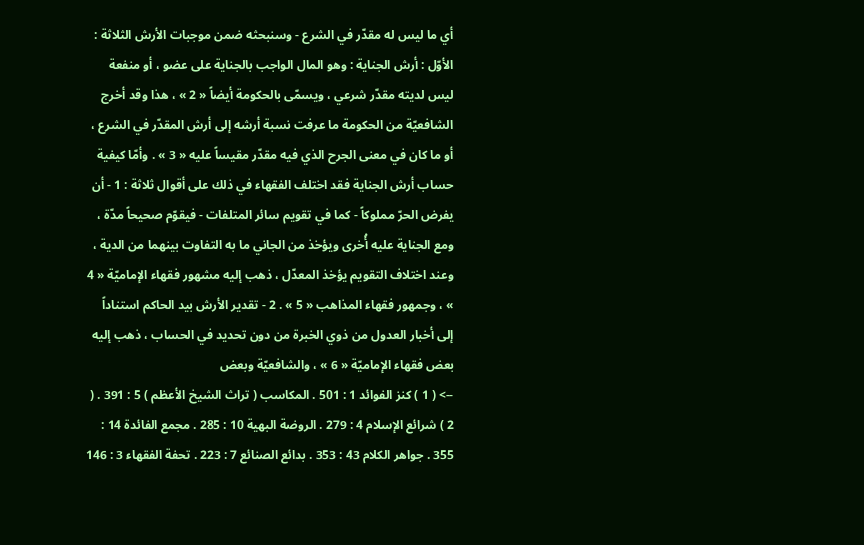أي ما ليس له مقدّر في الشرع - وسنبحثه ضمن موجبات الأرش الثلاثة : الأوّل : أرش الجناية : وهو المال الواجب بالجناية على عضو ، أو منفعة ليس لديته مقدّر شرعي ، ويسمّى بالحكومة أيضاً « 2 » ، هذا وقد أخرج الشافعيّة من الحكومة ما عرفت نسبة أرشه إلى أرش المقدّر في الشرع ، أو ما كان في معنى الجرح الذي فيه مقدّر مقيساً عليه « 3 » . وأمّا كيفية حساب أرش الجناية فقد اختلف الفقهاء في ذلك على أقوال ثلاثة : 1 - أن يفرض الحرّ مملوكاً - كما في تقويم سائر المتلفات - فيقوّم صحيحاً مدّة ، ومع الجناية عليه أُخرى ويؤخذ من الجاني ما به التفاوت بينهما من الدية ، وعند اختلاف التقويم يؤخذ المعدّل ، ذهب إليه مشهور فقهاء الإماميّة « 4 » ، وجمهور فقهاء المذاهب « 5 » . 2 - تقدير الأرش بيد الحاكم استناداً إلى أخبار العدول من ذوي الخبرة من دون تحديد في الحساب ، ذهب إليه بعض فقهاء الإماميّة « 6 » ، والشافعيّة وبعض
--> ( 1 ) كنز الفوائد 1 : 501 . المكاسب ( تراث الشيخ الأعظم ) 5 : 391 . ( 2 ) شرائع الإسلام 4 : 279 . الروضة البهية 10 : 285 . مجمع الفائدة 14 : 355 . جواهر الكلام 43 : 353 . بدائع الصنائع 7 : 223 . تحفة الفقهاء 3 : 146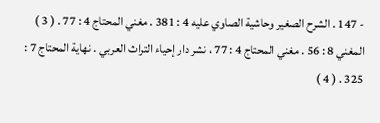- 147 . الشرح الصغير وحاشية الصاوي عليه 4 : 381 . مغني المحتاج 4 : 77 . ( 3 ) المغني 8 : 56 . مغني المحتاج 4 : 77 ، نشر دار إحياء التراث العربي . نهاية المحتاج 7 : 325 . ( 4 )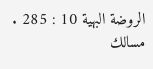الروضة البهية 10 : 285 . مسالك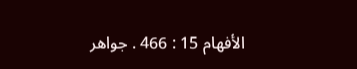الأفهام 15 : 466 . جواهر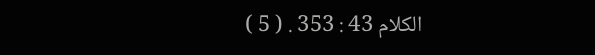الكلام 43 : 353 . ( 5 )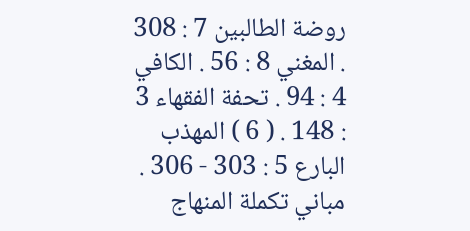روضة الطالبين 7 : 308 . المغني 8 : 56 . الكافي 4 : 94 . تحفة الفقهاء 3 : 148 . ( 6 ) المهذب البارع 5 : 303 - 306 . مباني تكملة المنهاج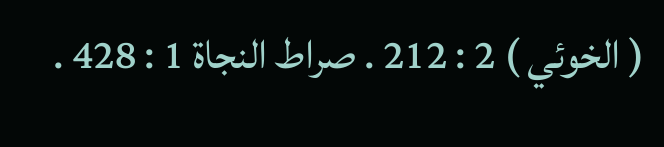( الخوئي ) 2 : 212 . صراط النجاة 1 : 428 .